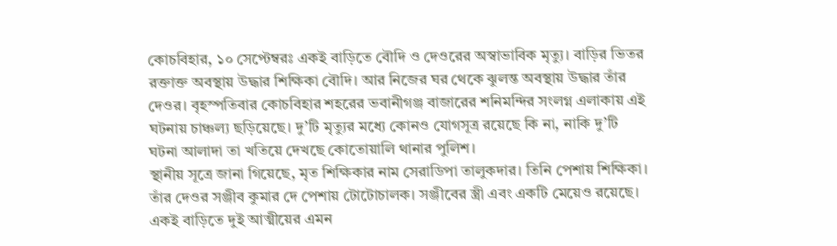কোচবিহার, ১০ সেপ্টেম্বরঃ একই বাড়িতে বৌদি ও দেওরের অস্বাভাবিক মৃত্যু। বাড়ির ভিতর রক্তাক্ত অবস্থায় উদ্ধার শিক্ষিকা বৌদি। আর নিজের ঘর থেকে ঝুলন্ত অবস্থায় উদ্ধার তাঁর দেওর। বৃহস্পতিবার কোচবিহার শহরের ভবানীগঞ্জ বাজারের শনিমন্দির সংলগ্ন এলাকায় এই ঘটনায় চাঞ্চল্য ছড়িয়েছে। দু’টি মৃত্যুর মধ্যে কোনও যোগসূত্র রয়েছে কি না, নাকি দু’টি ঘটনা আলাদা তা খতিয়ে দেখছে কোতোয়ালি থানার পুলিশ।
স্থানীয় সূত্রে জানা গিয়েছে, মৃত শিক্ষিকার নাম সেরাডিপা তালুকদার। তিনি পেশায় শিক্ষিকা। তাঁর দেওর সঞ্জীব কুমার দে পেশায় টোটোচালক। সঞ্জীবের স্ত্রী এবং একটি মেয়েও রয়েছে। একই বাড়িতে দুই আত্মীয়ের এমন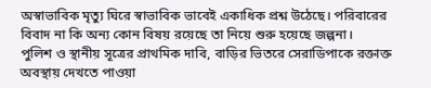অস্বাভাবিক মৃত্যু ঘিরে স্বাভাবিক ভাবেই একাধিক প্রশ্ন উঠেছে। পরিবারের বিবাদ না কি অন্য কোন বিষয় রয়েছে তা নিয়ে শুরু হয়েছে জল্পনা।
পুলিশ ও স্থানীয় সূত্রের প্রাথমিক দাবি, বাড়ির ভিতরে সেরাডিপাকে রক্তাক্ত অবস্থায় দেখতে পাওয়া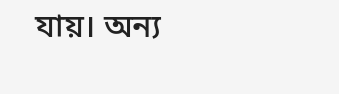যায়। অন্য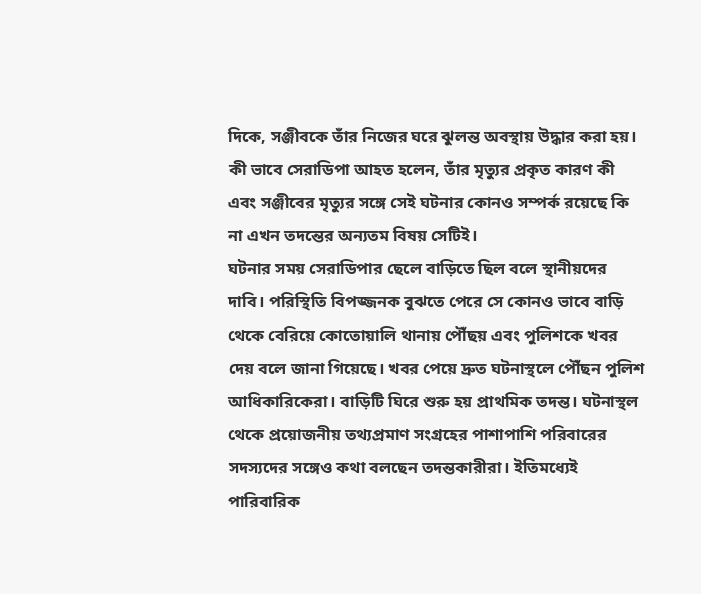দিকে, সঞ্জীবকে তাঁর নিজের ঘরে ঝুলন্ত অবস্থায় উদ্ধার করা হয়। কী ভাবে সেরাডিপা আহত হলেন, তাঁর মৃত্যুর প্রকৃত কারণ কী এবং সঞ্জীবের মৃত্যুর সঙ্গে সেই ঘটনার কোনও সম্পর্ক রয়েছে কি না এখন তদন্তের অন্যতম বিষয় সেটিই।
ঘটনার সময় সেরাডিপার ছেলে বাড়িতে ছিল বলে স্থানীয়দের দাবি। পরিস্থিতি বিপজ্জনক বুঝতে পেরে সে কোনও ভাবে বাড়ি থেকে বেরিয়ে কোতোয়ালি থানায় পৌঁছয় এবং পুলিশকে খবর দেয় বলে জানা গিয়েছে। খবর পেয়ে দ্রুত ঘটনাস্থলে পৌঁছন পুলিশ আধিকারিকেরা। বাড়িটি ঘিরে শুরু হয় প্রাথমিক তদন্ত। ঘটনাস্থল থেকে প্রয়োজনীয় তথ্যপ্রমাণ সংগ্রহের পাশাপাশি পরিবারের সদস্যদের সঙ্গেও কথা বলছেন তদন্তকারীরা। ইতিমধ্যেই পারিবারিক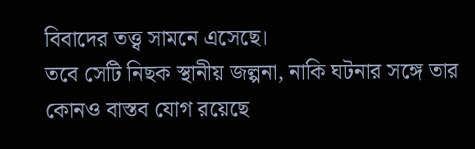বিবাদের তত্ত্ব সামনে এসেছে।
তবে সেটি নিছক স্থানীয় জল্পনা, নাকি ঘটনার সঙ্গে তার কোনও বাস্তব যোগ রয়েছে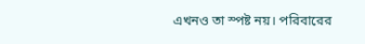এখনও তা স্পষ্ট নয়। পরিবারের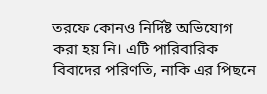তরফে কোনও নির্দিষ্ট অভিযোগ করা হয় নি। এটি পারিবারিক বিবাদের পরিণতি, নাকি এর পিছনে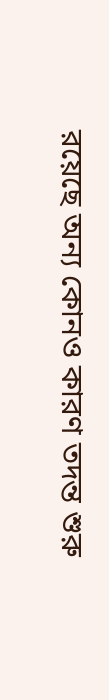রয়েছে অন্য কোনও কারণ তদন্ত শুরু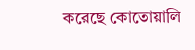করেছে কোতোয়ালি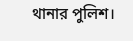থানার পুলিশ।